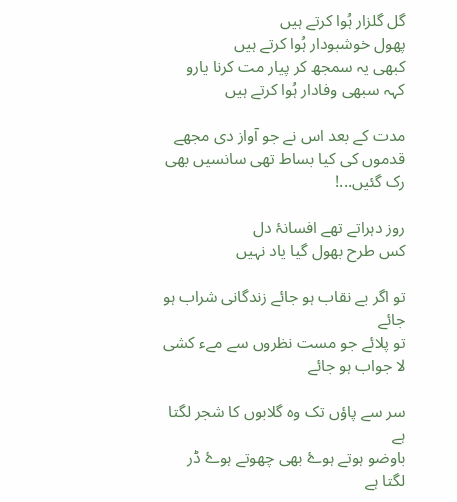گل گلزار ہُوا کرتے ہیں
پھول خوشبودار ہُوا کرتے ہیں
کبھی یہ سمجھ کر پیار مت کرنا یارو
کہہ سبھی وفادار ہُوا کرتے ہیں

مدت کے بعد اس نے جو آواز دی مجھے
قدموں کی کیا بساط تھی سانسیں بھی رک گئیں...!

روز دہراتے تھے افسانۂ دل
کس طرح بھول گیا یاد نہیں

تو اگر بے نقاب ہو جائے زندگانی شراب ہو جائے
تو پلائے جو مست نظروں سے مےء کشی لا جواب ہو جائے

سر سے پاؤں تک وہ گلابوں کا شجر لگتا ہے
باوضو ہوتے ہوۓ بھی چھوتے ہوۓ ڈر لگتا ہے